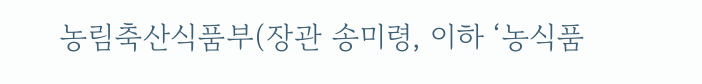농림축산식품부(장관 송미령, 이하 ‘농식품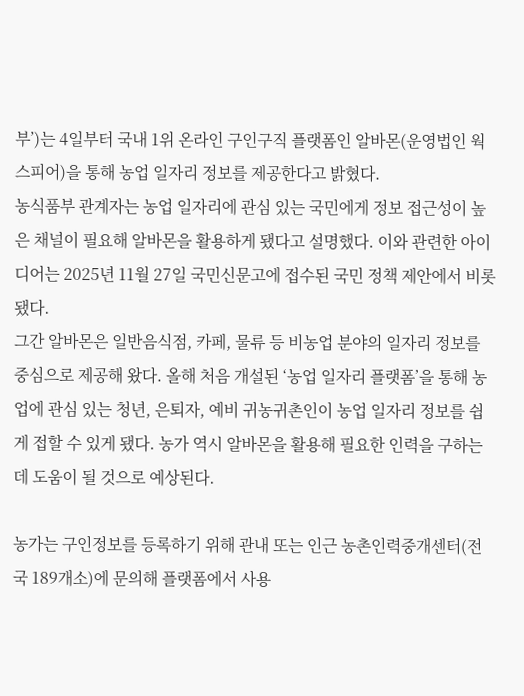부’)는 4일부터 국내 1위 온라인 구인구직 플랫폼인 알바몬(운영법인 웍스피어)을 통해 농업 일자리 정보를 제공한다고 밝혔다.
농식품부 관계자는 농업 일자리에 관심 있는 국민에게 정보 접근성이 높은 채널이 필요해 알바몬을 활용하게 됐다고 설명했다. 이와 관련한 아이디어는 2025년 11월 27일 국민신문고에 접수된 국민 정책 제안에서 비롯됐다.
그간 알바몬은 일반음식점, 카페, 물류 등 비농업 분야의 일자리 정보를 중심으로 제공해 왔다. 올해 처음 개설된 ‘농업 일자리 플랫폼’을 통해 농업에 관심 있는 청년, 은퇴자, 예비 귀농귀촌인이 농업 일자리 정보를 쉽게 접할 수 있게 됐다. 농가 역시 알바몬을 활용해 필요한 인력을 구하는 데 도움이 될 것으로 예상된다.

농가는 구인정보를 등록하기 위해 관내 또는 인근 농촌인력중개센터(전국 189개소)에 문의해 플랫폼에서 사용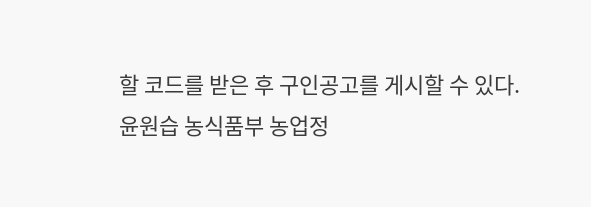할 코드를 받은 후 구인공고를 게시할 수 있다.
윤원습 농식품부 농업정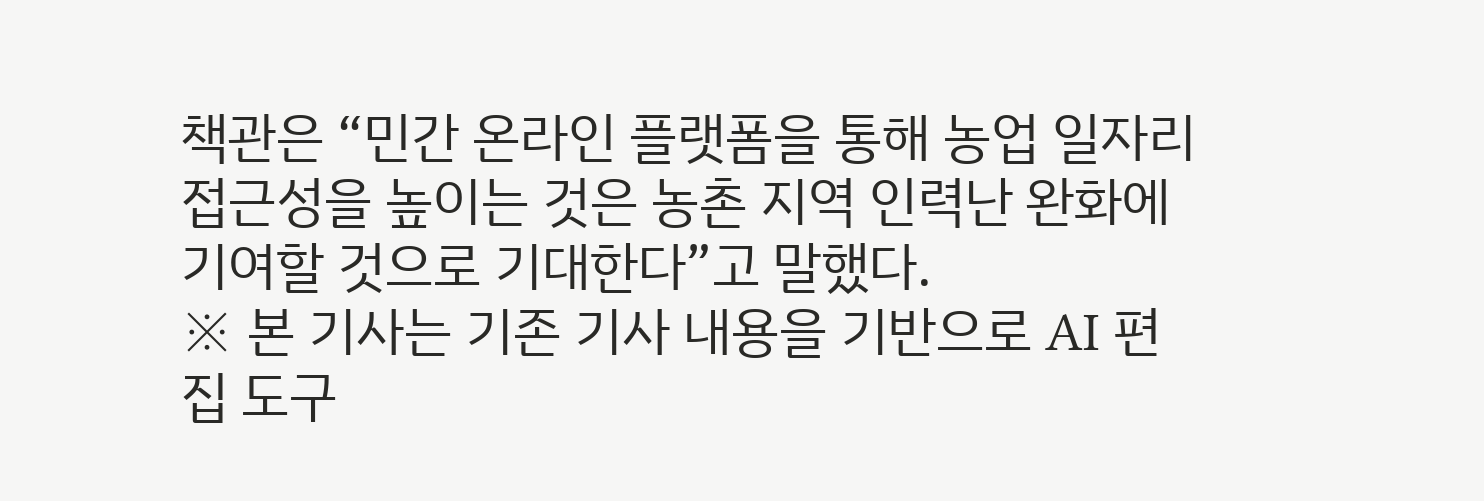책관은 “민간 온라인 플랫폼을 통해 농업 일자리 접근성을 높이는 것은 농촌 지역 인력난 완화에 기여할 것으로 기대한다”고 말했다.
※ 본 기사는 기존 기사 내용을 기반으로 AI 편집 도구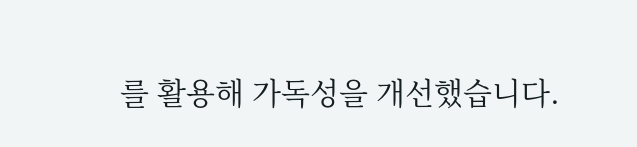를 활용해 가독성을 개선했습니다.